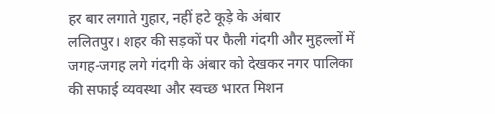हर बार लगाते गुहार, नहीं हटे कूड़े के अंबार
ललितपुर। शहर की सड़कों पर फैली गंदगी और मुहल्लों में जगह-जगह लगे गंदगी के अंबार को देखकर नगर पालिका की सफाई व्यवस्था और स्वच्छ भारत मिशन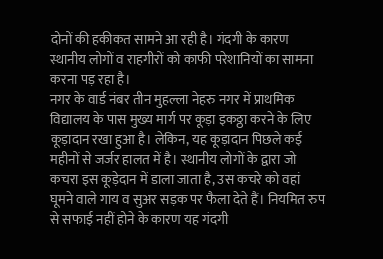दोनों की हकीकत सामने आ रही है। गंदगी के कारण स्थानीय लोगों व राहगीरों को काफी परेशानियों का सामना करना पड़ रहा है।
नगर के वार्ड नंबर तीन मुहल्ला नेहरु नगर में प्राथमिक विद्यालय के पास मुख्य मार्ग पर कूड़ा इकठ्ठा करने के लिए कूड़ादान रखा हुआ है। लेकिन, यह कूड़ादान पिछले कई महीनों से जर्जर हालत में है। स्थानीय लोगों के द्वारा जो कचरा इस कूड़ेदान में डाला जाता है, उस कचरे को वहां घूमने वाले गाय व सुअर सड़क पर फैला देते हैं। नियमित रुप से सफाई नहीं होने के कारण यह गंदगी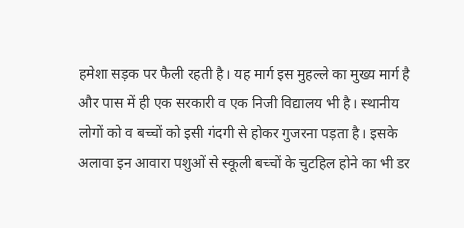हमेशा सड़क पर फैली रहती है। यह मार्ग इस मुहल्ले का मुख्य मार्ग है और पास में ही एक सरकारी व एक निजी विद्यालय भी है। स्थानीय लोगों को व बच्चों को इसी गंदगी से होकर गुजरना पड़ता है। इसके अलावा इन आवारा पशुओं से स्कूली बच्चों के चुटहिल होने का भी डर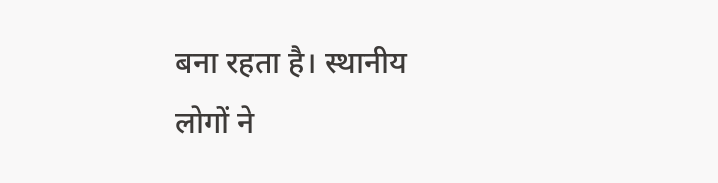बना रहता है। स्थानीय लोगों ने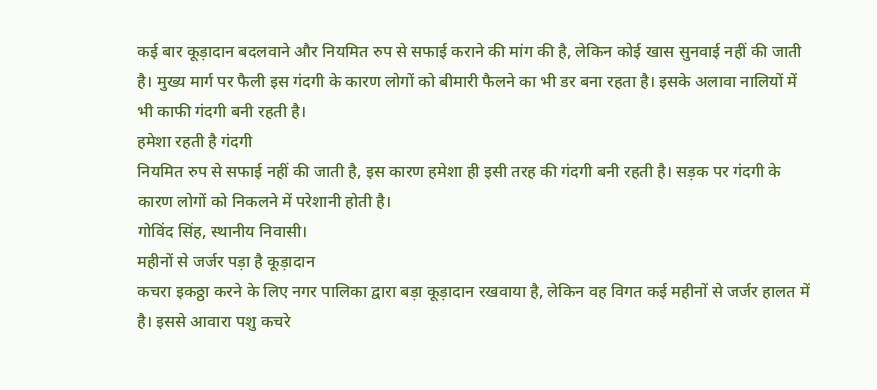कई बार कूड़ादान बदलवाने और नियमित रुप से सफाई कराने की मांग की है, लेकिन कोई खास सुनवाई नहीं की जाती है। मुख्य मार्ग पर फैली इस गंदगी के कारण लोगों को बीमारी फैलने का भी डर बना रहता है। इसके अलावा नालियों में भी काफी गंदगी बनी रहती है।
हमेशा रहती है गंदगी
नियमित रुप से सफाई नहीं की जाती है, इस कारण हमेशा ही इसी तरह की गंदगी बनी रहती है। सड़क पर गंदगी के कारण लोगों को निकलने में परेशानी होती है।
गोविंद सिंह, स्थानीय निवासी।
महीनों से जर्जर पड़ा है कूड़ादान
कचरा इकठ्ठा करने के लिए नगर पालिका द्वारा बड़ा कूड़ादान रखवाया है, लेकिन वह विगत कई महीनों से जर्जर हालत में है। इससे आवारा पशु कचरे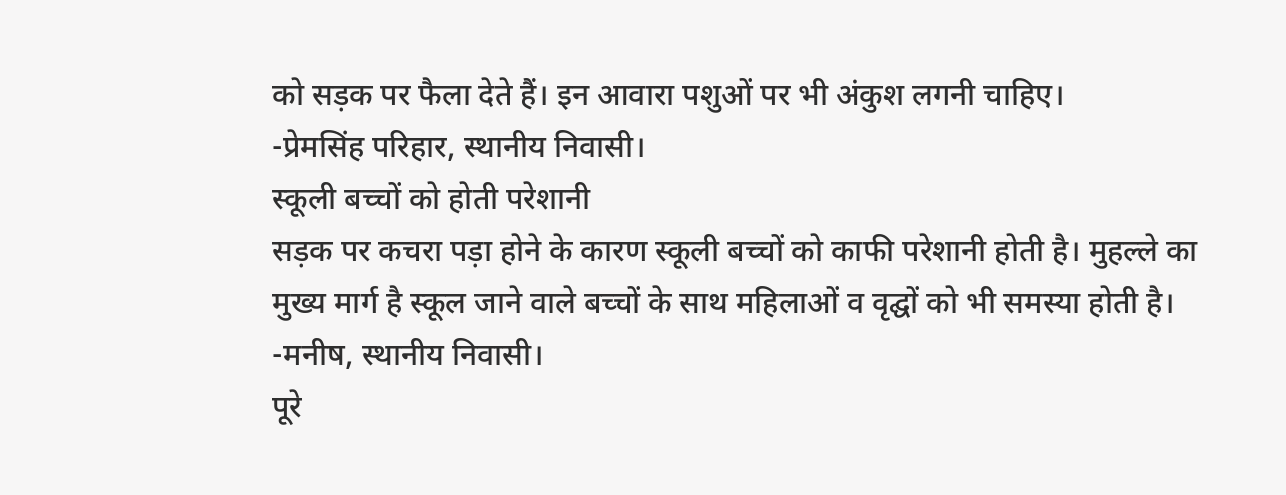को सड़क पर फैला देते हैं। इन आवारा पशुओं पर भी अंकुश लगनी चाहिए।
-प्रेमसिंह परिहार, स्थानीय निवासी।
स्कूली बच्चों को होती परेशानी
सड़क पर कचरा पड़ा होने के कारण स्कूली बच्चों को काफी परेशानी होती है। मुहल्ले का मुख्य मार्ग है स्कूल जाने वाले बच्चों के साथ महिलाओं व वृद्घों को भी समस्या होती है।
-मनीष, स्थानीय निवासी।
पूरे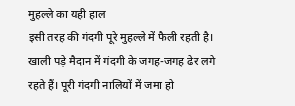मुहल्ले का यही हाल
इसी तरह की गंदगी पूरे मुहल्ले में फैली रहती है। खाली पड़े मैदान में गंदगी के जगह-जगह ढेर लगे रहते हैं। पूरी गंदगी नालियों में जमा हो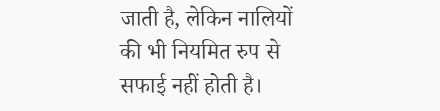जाती है, लेकिन नालियों की भी नियमित रुप से सफाई नहीं होती है।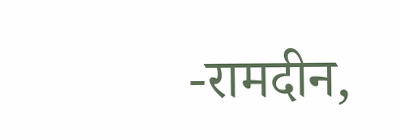-रामदीन,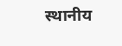स्थानीय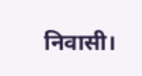निवासी।